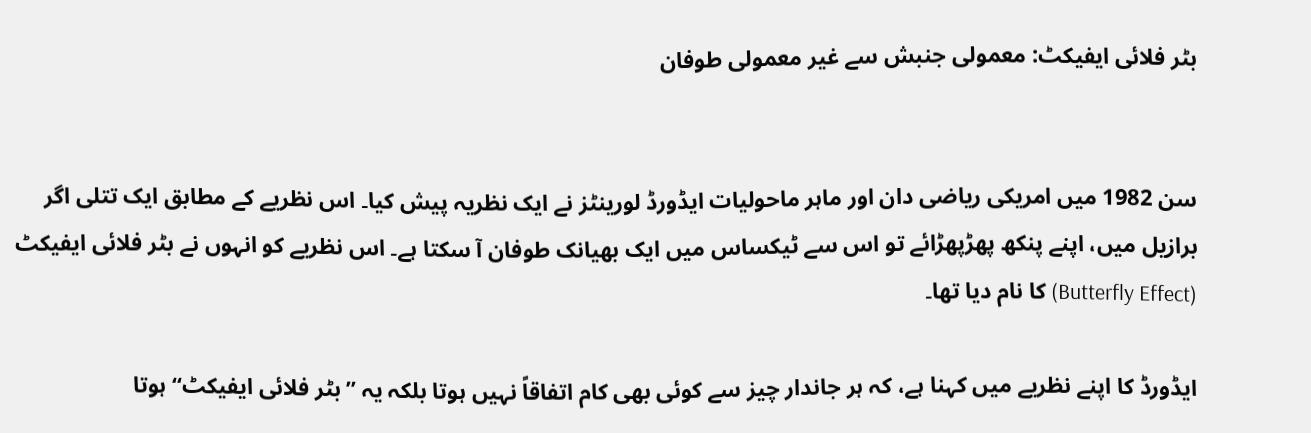بٹر فلائی ایفیکٹ: معمولی جنبش سے غیر معمولی طوفان


سن 1982 میں امریکی ریاضی دان اور ماہر ماحولیات ایڈورڈ لورینٹز نے ایک نظریہ پیش کیا۔ اس نظریے کے مطابق ایک تتلی اگر برازیل میں، اپنے پنکھ پھڑپھڑائے تو اس سے ٹیکساس میں ایک بھیانک طوفان آ سکتا ہے۔ اس نظریے کو انہوں نے بٹر فلائی ایفیکٹ (Butterfly Effect) کا نام دیا تھا۔

ایڈورڈ کا اپنے نظریے میں کہنا ہے، کہ ہر جاندار چیز سے کوئی بھی کام اتفاقاً نہیں ہوتا بلکہ یہ ’’بٹر فلائی ایفیکٹ‘‘ ہوتا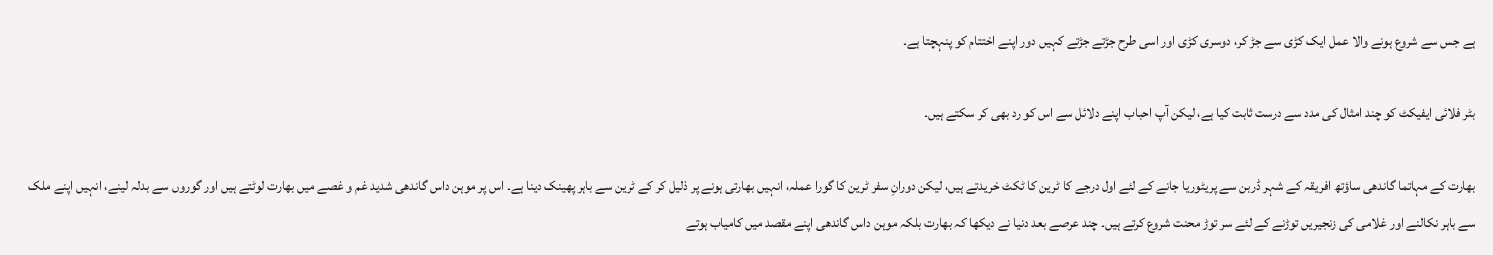ہے جس سے شروع ہونے والا عمل ایک کڑی سے جڑ کر، دوسری کڑی اور اسی طرح جڑتے جڑتے کہیں دور اپنے اختتام کو پنہچتا ہے۔

بٹر فلائی ایفیکٹ کو چند امثال کی مدد سے درست ثابت کیا ہے، لیکن آپ احباب اپنے دلائل سے اس کو رد بھی کر سکتے ہیں۔

بھارت کے مہاتما گاندھی ساؤتھ افریقہ کے شہر ڈربن سے پریٹوریا جانے کے لئے اول درجے کا ٹرین کا ٹکٹ خریدتے ہیں، لیکن دورانِ سفر ٹرین کا گورا عملہ، انہیں بھارتی ہونے پر ذلیل کر کے ٹرین سے باہر پھینک دینا ہے۔ اس پر موہن داس گاندھی شدید غم و غصے میں بھارت لوٹتے ہیں اور گوروں سے بدلہ لینے، انہیں اپنے ملک سے باہر نکالنے اور غلامی کی زنجیریں توڑنے کے لئے سر توڑ محنت شروع کرتے ہیں۔ چند عرصے بعد دنیا نے دیکھا کہ بھارت بلکہ موہن داس گاندھی اپنے مقصد میں کامیاب ہوتے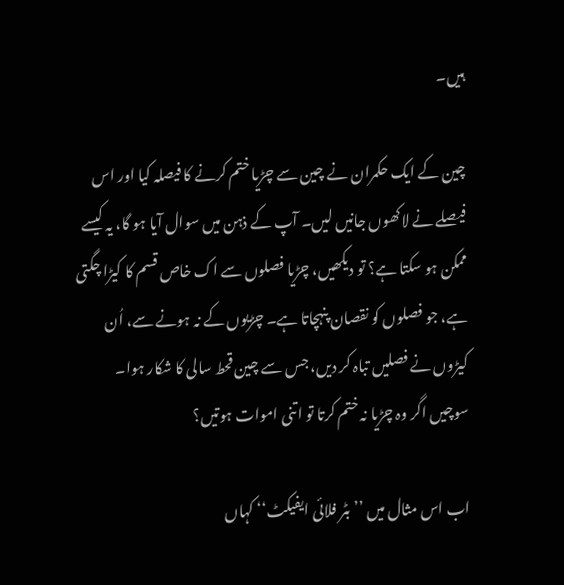ہیں۔

چین کے ایک حکمران نے چین سے چڑیا ختم کرنے کا فیصلہ کیا اور اس فیصلے نے لاکھوں جانیں لیں۔ آپ کے ذہن میں سوال آیا ہو گا، یہ کیسے ممکن ہو سکتا ہے؟ تو دیکھیں، چڑیا فصلوں سے اک خاص قسم کا کیڑا چگتی ہے، جو فصلوں کو نقصان پنہچاتا ہے۔ چڑیوں کے نہ ہونے سے، اُن کیڑوں نے فصلیں تباہ کر دیں، جس سے چین قحط سالی کا شکار ہوا۔ سوچیں اگر وہ چڑیا نہ ختم کرتا تو اتنی اموات ہوتیں؟

اب اس مثال میں ’’بٹر فلائی ایفیکٹ‘‘ کہاں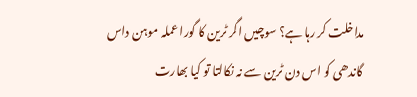مداخلت کر رہا ہے؟ سوچیں اگر ٹرین کا گورا عملہ موہن داس گاندھی کو اس دن ٹرین سے نہ نکالتا تو کیا بھارت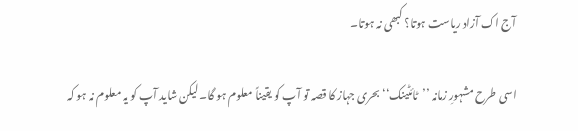آج اک آزاد ریاست ہوتا؟ کبھی نہ ہوتا۔

اسی طرح مشہورِ زمانہ ’’ٹائٹینک‘‘ بحری جہاز کا قصہ تو آپ کو یقیناً معلوم ہو گا۔ لیکن شاید آپ کو یہ معلوم نہ ہو کہ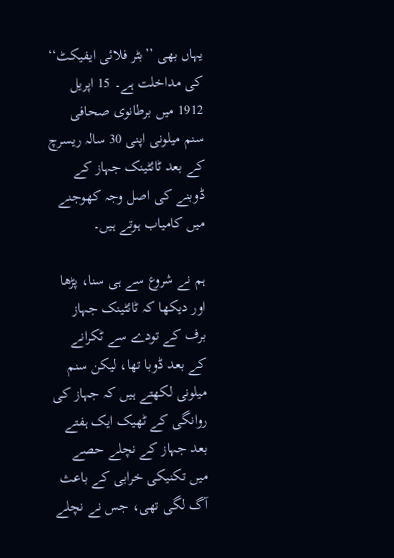یہاں بھی ’’بٹر فلائی ایفیکٹ‘‘ کی مداخلت ہے۔ 15 اپریل 1912 میں برطانوی صحافی سنم میلونی اپنی 30 سالہ ریسرچ کے بعد ٹائٹینک جہاز کے ڈوبنے کی اصل وجہ کھوجنے میں کامیاب ہوتے ہیں۔

ہم نے شروع سے ہی سنا، پڑھا اور دیکھا کہ ٹائٹینک جہاز برف کے تودے سے ٹکرانے کے بعد ڈوبا تھا، لیکن سنم میلونی لکھتے ہیں کہ جہاز کی روانگی کے ٹھیک ایک ہفتے بعد جہاز کے نچلے حصے میں تکنیکی خرابی کے باعث آگ لگی تھی، جس نے نچلے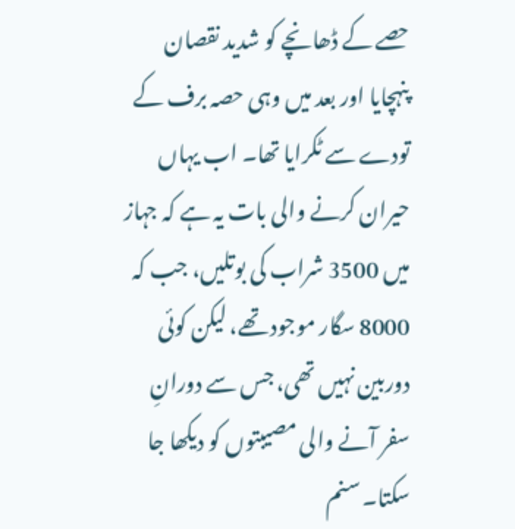حصے کے ڈھانچے کو شدید نقصان پنہچایا اور بعد میں وہی حصہ برف کے تودے سے ٹکرایا تھا۔ اب یہاں حیران کرنے والی بات یہ ہے کہ جہاز میں 3500 شراب کی بوتلیں، جب کہ 8000 سگار موجود تھے، لیکن کوئی دوربین نہیں تھی، جس سے دورانِ سفر آنے والی مصیبتوں کو دیکھا جا سکتا۔ سنم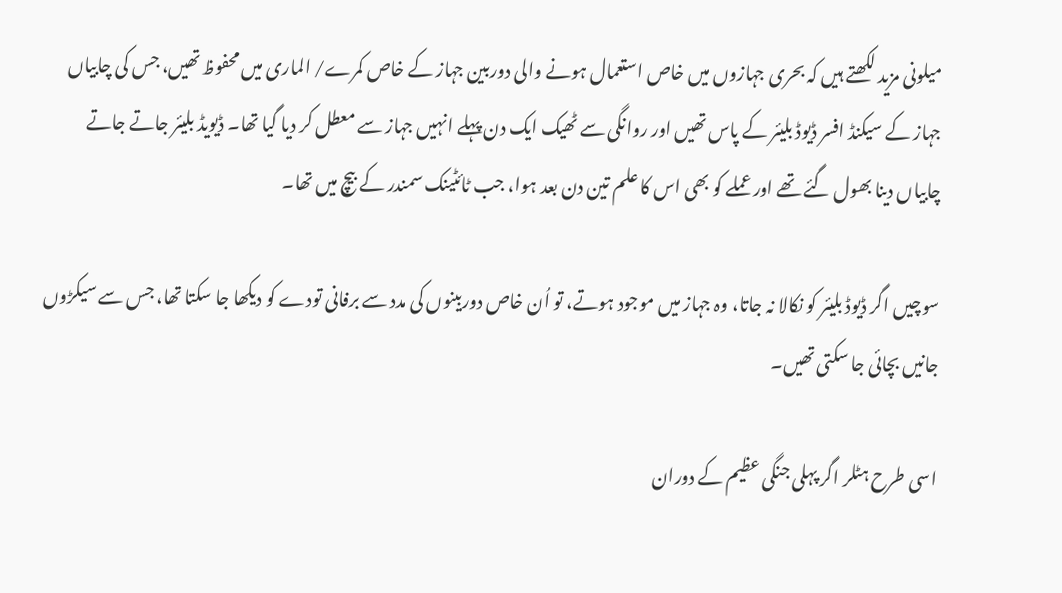میلونی مزید لکھتے ہیں کہ بحری جہازوں میں خاص استعمال ہونے والی دوربین جہاز کے خاص کمرے/ الماری میں محفوظ تھیں، جس کی چابیاں جہاز کے سیکنڈ افسر ڈیوڈ بلیئر کے پاس تھیں اور روانگی سے ٹھیک ایک دن پہلے انہیں جہاز سے معطل کر دیا گیا تھا۔ ڈیویڈ بلیئر جاتے جاتے چابیاں دینا بھول گئے تھے اور عملے کو بھی اس کا علم تین دن بعد ہوا، جب ٹائٹینک سمندر کے بیچ میں تھا۔

سوچیں اگر ڈیوڈ بلیئر کو نکالا نہ جاتا، وہ جہاز میں موجود ہوتے، تو اُن خاص دوربینوں کی مدد سے برفانی تودے کو دیکھا جا سکتا تھا، جس سے سیکڑوں جانیں بچائی جا سکتی تھیں۔

اسی طرح ہٹلر اگر پہلی جنگی عظیم کے دوران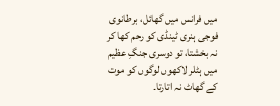میں فرانس میں گھائل، برطانوی فوجی ہنری ٹینڈی کو رحم کھا کر نہ بخشتا، تو دوسری جنگِ عظیم میں ہٹلر لاکھوں لوگوں کو موت کے گھاٹ نہ اتارتا۔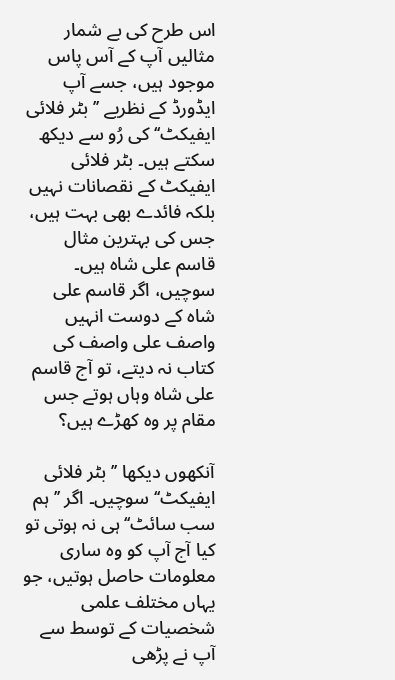اس طرح کی بے شمار مثالیں آپ کے آس پاس موجود ہیں، جسے آپ ایڈورڈ کے نظریے ’’بٹر فلائی ایفیکٹ‘‘ کی رُو سے دیکھ سکتے ہیں۔ بٹر فلائی ایفیکٹ کے نقصانات نہیں بلکہ فائدے بھی بہت ہیں، جس کی بہترین مثال قاسم علی شاہ ہیں۔ سوچیں، اگر قاسم علی شاہ کے دوست انہیں واصف علی واصف کی کتاب نہ دیتے، تو آج قاسم علی شاہ وہاں ہوتے جس مقام پر وہ کھڑے ہیں؟

آنکھوں دیکھا ’’بٹر فلائی ایفیکٹ‘‘ سوچیں۔ اگر ’’ہم سب سائٹ‘‘ ہی نہ ہوتی تو کیا آج آپ کو وہ ساری معلومات حاصل ہوتیں، جو یہاں مختلف علمی شخصیات کے توسط سے آپ نے پڑھی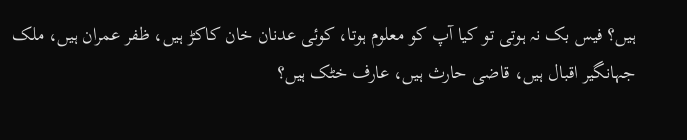ہیں؟ فیس بک نہ ہوتی تو کیا آپ کو معلوم ہوتا، کوئی عدنان خان کاکڑ ہیں، ظفر عمران ہیں، ملک جہانگیر اقبال ہیں، قاضی حارث ہیں، عارف خٹک ہیں؟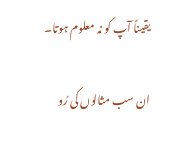یقیناً آپ کو نہ معلوم ہوتا۔

ان سب مثالوں کی رُو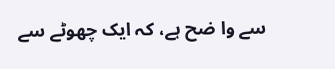سے وا ضح ہے، کہ ایک چھوٹے سے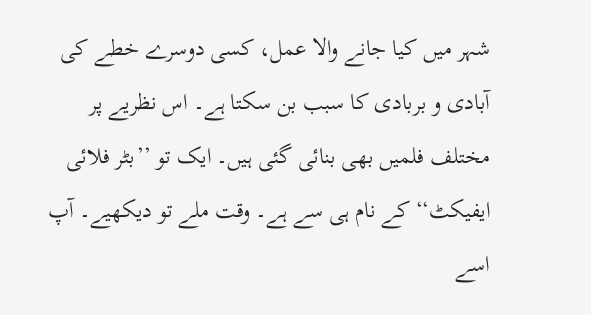شہر میں کیا جانے والا عمل، کسی دوسرے خطے کی آبادی و بربادی کا سبب بن سکتا ہے۔ اس نظریے پر مختلف فلمیں بھی بنائی گئی ہیں۔ ایک تو ’’بٹر فلائی ایفیکٹ‘‘ کے نام ہی سے ہے۔ وقت ملے تو دیکھیے۔ آپ اسے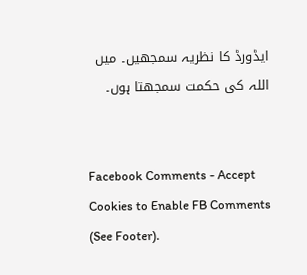ایڈورڈ کا نظریہ سمجھیں۔ میں اللہ کی حکمت سمجھتا ہوں۔


Facebook Comments - Accept Cookies to Enable FB Comments (See Footer).